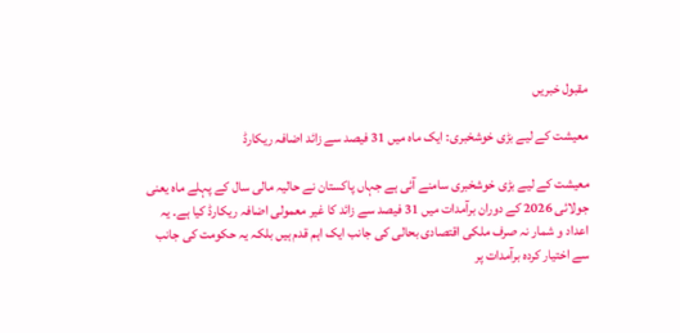مقبول خبریں

معیشت کے لیے بڑی خوشخبری: ایک ماہ میں 31 فیصد سے زائد اضافہ ریکارڈ

معیشت کے لیے بڑی خوشخبری سامنے آئی ہے جہاں پاکستان نے حالیہ مالی سال کے پہلے ماہ یعنی جولائی 2026 کے دوران برآمدات میں 31 فیصد سے زائد کا غیر معمولی اضافہ ریکارڈ کیا ہے۔ یہ اعداد و شمار نہ صرف ملکی اقتصادی بحالی کی جانب ایک اہم قدم ہیں بلکہ یہ حکومت کی جانب سے اختیار کردہ برآمدات پر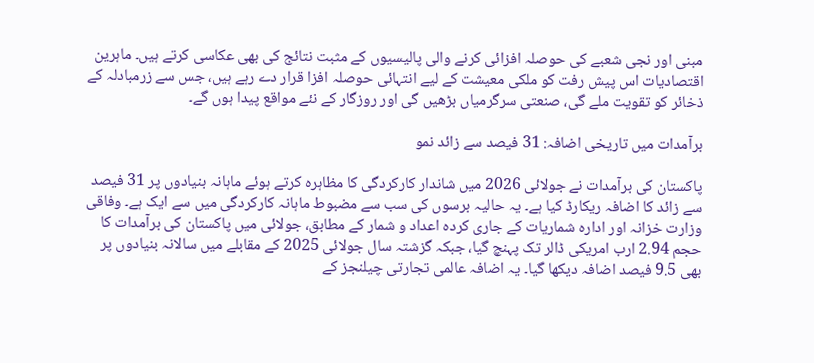مبنی اور نجی شعبے کی حوصلہ افزائی کرنے والی پالیسیوں کے مثبت نتائج کی بھی عکاسی کرتے ہیں۔ ماہرین اقتصادیات اس پیش رفت کو ملکی معیشت کے لیے انتہائی حوصلہ افزا قرار دے رہے ہیں، جس سے زرمبادلہ کے ذخائر کو تقویت ملے گی، صنعتی سرگرمیاں بڑھیں گی اور روزگار کے نئے مواقع پیدا ہوں گے۔

برآمدات میں تاریخی اضافہ: 31 فیصد سے زائد نمو

پاکستان کی برآمدات نے جولائی 2026 میں شاندار کارکردگی کا مظاہرہ کرتے ہوئے ماہانہ بنیادوں پر 31 فیصد سے زائد کا اضافہ ریکارڈ کیا ہے۔ یہ حالیہ برسوں کی سب سے مضبوط ماہانہ کارکردگی میں سے ایک ہے۔ وفاقی وزارت خزانہ اور ادارہ شماریات کے جاری کردہ اعداد و شمار کے مطابق، جولائی میں پاکستان کی برآمدات کا حجم 2.94 ارب امریکی ڈالر تک پہنچ گیا، جبکہ گزشتہ سال جولائی 2025 کے مقابلے میں سالانہ بنیادوں پر بھی 9.5 فیصد اضافہ دیکھا گیا۔ یہ اضافہ عالمی تجارتی چیلنجز کے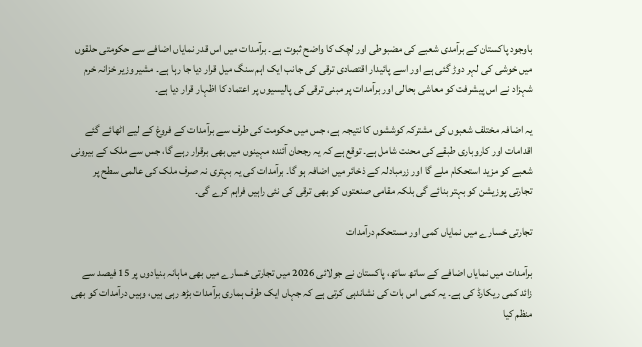باوجود پاکستان کے برآمدی شعبے کی مضبوطی اور لچک کا واضح ثبوت ہے۔ برآمدات میں اس قدر نمایاں اضافے سے حکومتی حلقوں میں خوشی کی لہر دوڑ گئی ہے اور اسے پائیدار اقتصادی ترقی کی جانب ایک اہم سنگ میل قرار دیا جا رہا ہے۔ مشیر وزیر خزانہ خرم شہزاد نے اس پیشرفت کو معاشی بحالی اور برآمدات پر مبنی ترقی کی پالیسیوں پر اعتماد کا اظہار قرار دیا ہے۔

یہ اضافہ مختلف شعبوں کی مشترکہ کوششوں کا نتیجہ ہے، جس میں حکومت کی طرف سے برآمدات کے فروغ کے لیے اٹھائے گئے اقدامات اور کاروباری طبقے کی محنت شامل ہے۔ توقع ہے کہ یہ رجحان آئندہ مہینوں میں بھی برقرار رہے گا، جس سے ملک کے بیرونی شعبے کو مزید استحکام ملے گا اور زرمبادلہ کے ذخائر میں اضافہ ہو گا۔ برآمدات کی یہ بہتری نہ صرف ملک کی عالمی سطح پر تجارتی پوزیشن کو بہتر بنائے گی بلکہ مقامی صنعتوں کو بھی ترقی کی نئی راہیں فراہم کرے گی۔

تجارتی خسارے میں نمایاں کمی اور مستحکم درآمدات

برآمدات میں نمایاں اضافے کے ساتھ ساتھ، پاکستان نے جولائی 2026 میں تجارتی خسارے میں بھی ماہانہ بنیادوں پر 15 فیصد سے زائد کمی ریکارڈ کی ہے۔ یہ کمی اس بات کی نشاندہی کرتی ہے کہ جہاں ایک طرف ہماری برآمدات بڑھ رہی ہیں، وہیں درآمدات کو بھی منظم کیا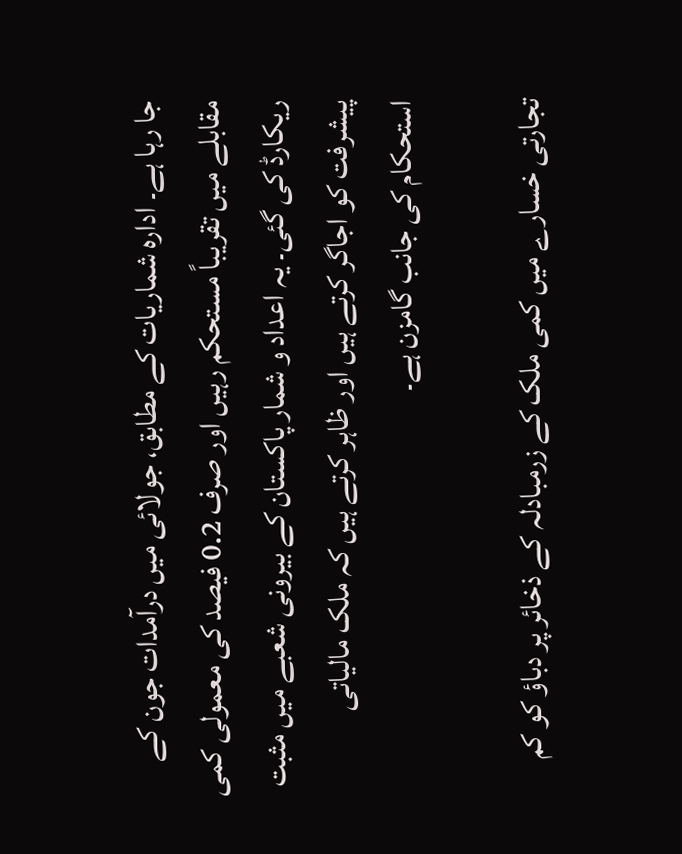جا رہا ہے۔ ادارہ شماریات کے مطابق، جولائی میں درآمدات جون کے مقابلے میں تقریباً مستحکم رہیں اور صرف 0.2 فیصد کی معمولی کمی ریکارڈ کی گئی۔ یہ اعداد و شمار پاکستان کے بیرونی شعبے میں مثبت پیشرفت کو اجاگر کرتے ہیں اور ظاہر کرتے ہیں کہ ملک مالیاتی استحکام کی جانب گامزن ہے۔

تجارتی خسارے میں کمی ملک کے زرمبادلہ کے ذخائر پر دباؤ کو کم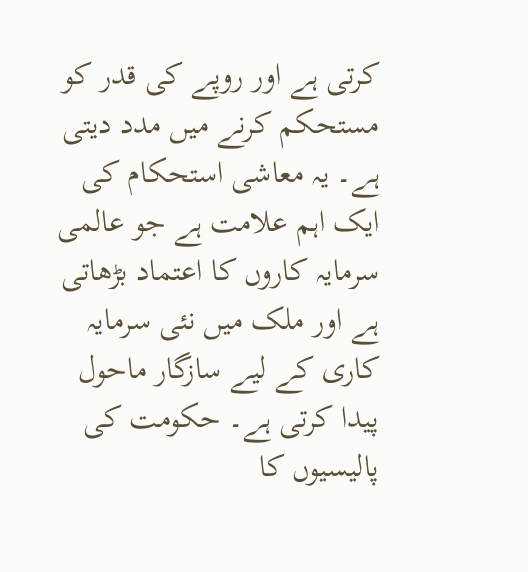کرتی ہے اور روپے کی قدر کو مستحکم کرنے میں مدد دیتی ہے۔ یہ معاشی استحکام کی ایک اہم علامت ہے جو عالمی سرمایہ کاروں کا اعتماد بڑھاتی ہے اور ملک میں نئی سرمایہ کاری کے لیے سازگار ماحول پیدا کرتی ہے۔ حکومت کی پالیسیوں کا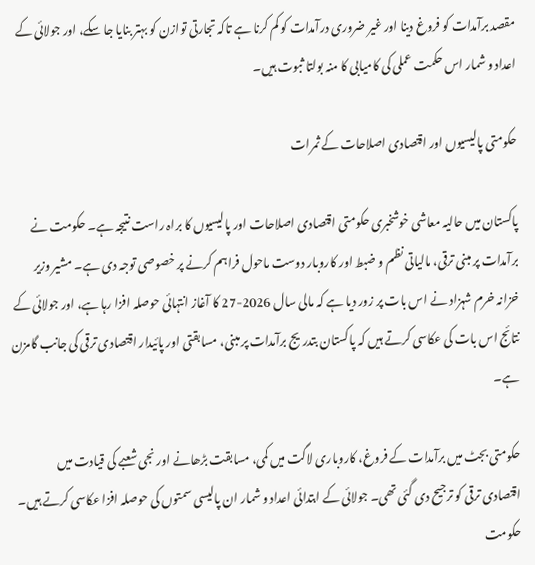مقصد برآمدات کو فروغ دینا اور غیر ضروری درآمدات کو کم کرنا ہے تاکہ تجارتی توازن کو بہتر بنایا جا سکے، اور جولائی کے اعداد و شمار اس حکمت عملی کی کامیابی کا منہ بولتا ثبوت ہیں۔

حکومتی پالیسیوں اور اقتصادی اصلاحات کے ثمرات

پاکستان میں حالیہ معاشی خوشخبری حکومتی اقتصادی اصلاحات اور پالیسیوں کا براہ راست نتیجہ ہے۔ حکومت نے برآمدات پر مبنی ترقی، مالیاتی نظم و ضبط اور کاروبار دوست ماحول فراہم کرنے پر خصوصی توجہ دی ہے۔ مشیر وزیر خزانہ خرم شہزاد نے اس بات پر زور دیا ہے کہ مالی سال 2026-27 کا آغاز انتہائی حوصلہ افزا رہا ہے، اور جولائی کے نتائج اس بات کی عکاسی کرتے ہیں کہ پاکستان بتدریج برآمدات پر مبنی، مسابقتی اور پائیدار اقتصادی ترقی کی جانب گامزن ہے۔

حکومتی بجٹ میں برآمدات کے فروغ، کاروباری لاگت میں کمی، مسابقت بڑھانے اور نجی شعبے کی قیادت میں اقتصادی ترقی کو ترجیح دی گئی تھی۔ جولائی کے ابتدائی اعداد و شمار ان پالیسی سمتوں کی حوصلہ افزا عکاسی کرتے ہیں۔ حکومت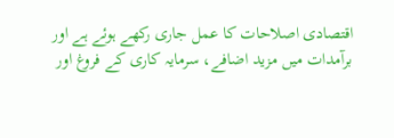اقتصادی اصلاحات کا عمل جاری رکھے ہوئے ہے اور برآمدات میں مزید اضافے، سرمایہ کاری کے فروغ اور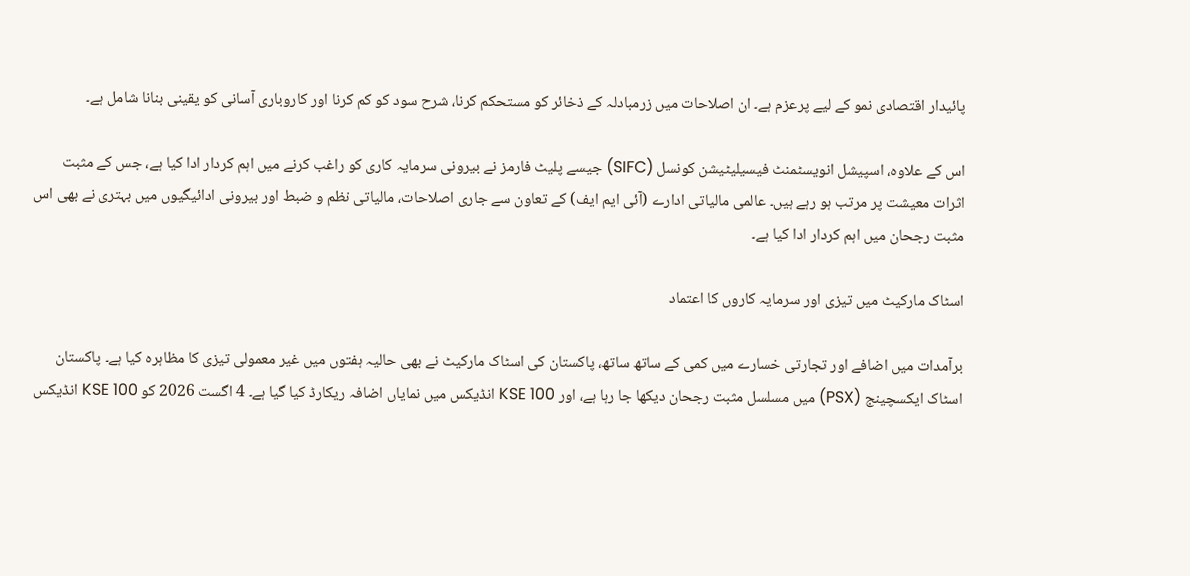پائیدار اقتصادی نمو کے لیے پرعزم ہے۔ ان اصلاحات میں زرمبادلہ کے ذخائر کو مستحکم کرنا، شرح سود کو کم کرنا اور کاروباری آسانی کو یقینی بنانا شامل ہے۔

اس کے علاوہ، اسپیشل انویسٹمنٹ فیسیلیٹیشن کونسل (SIFC) جیسے پلیٹ فارمز نے بیرونی سرمایہ کاری کو راغب کرنے میں اہم کردار ادا کیا ہے، جس کے مثبت اثرات معیشت پر مرتب ہو رہے ہیں۔ عالمی مالیاتی ادارے (آئی ایم ایف) کے تعاون سے جاری اصلاحات، مالیاتی نظم و ضبط اور بیرونی ادائیگیوں میں بہتری نے بھی اس مثبت رجحان میں اہم کردار ادا کیا ہے۔

اسٹاک مارکیٹ میں تیزی اور سرمایہ کاروں کا اعتماد

برآمدات میں اضافے اور تجارتی خسارے میں کمی کے ساتھ ساتھ، پاکستان کی اسٹاک مارکیٹ نے بھی حالیہ ہفتوں میں غیر معمولی تیزی کا مظاہرہ کیا ہے۔ پاکستان اسٹاک ایکسچینج (PSX) میں مسلسل مثبت رجحان دیکھا جا رہا ہے، اور KSE 100 انڈیکس میں نمایاں اضافہ ریکارڈ کیا گیا ہے۔ 4 اگست 2026 کو KSE 100 انڈیکس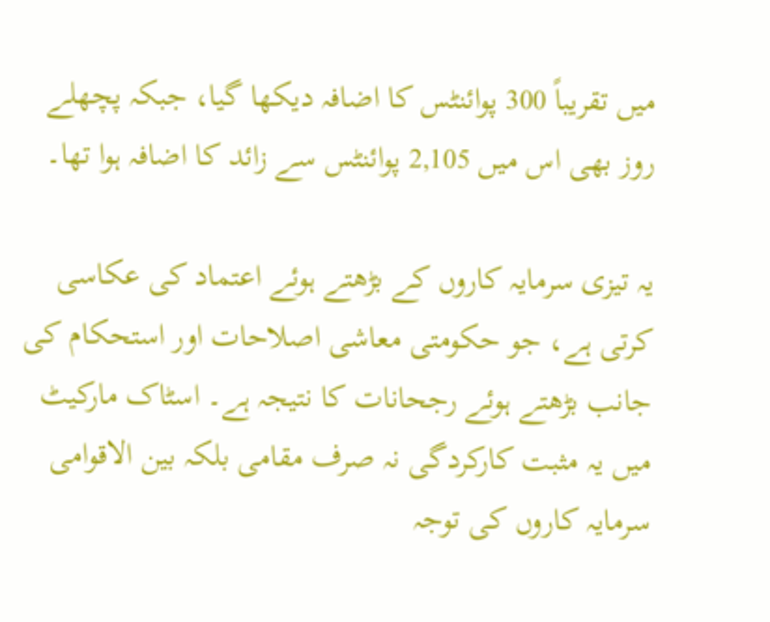میں تقریباً 300 پوائنٹس کا اضافہ دیکھا گیا، جبکہ پچھلے روز بھی اس میں 2,105 پوائنٹس سے زائد کا اضافہ ہوا تھا۔

یہ تیزی سرمایہ کاروں کے بڑھتے ہوئے اعتماد کی عکاسی کرتی ہے، جو حکومتی معاشی اصلاحات اور استحکام کی جانب بڑھتے ہوئے رجحانات کا نتیجہ ہے۔ اسٹاک مارکیٹ میں یہ مثبت کارکردگی نہ صرف مقامی بلکہ بین الاقوامی سرمایہ کاروں کی توجہ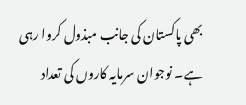بھی پاکستان کی جانب مبذول کروا رہی ہے۔ نوجوان سرمایہ کاروں کی تعداد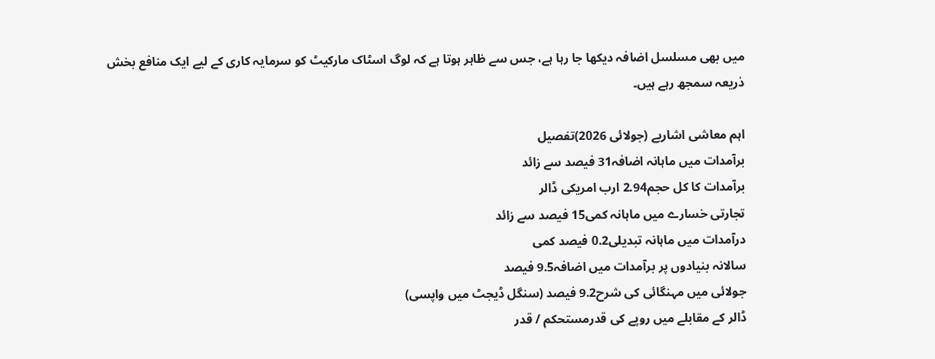میں بھی مسلسل اضافہ دیکھا جا رہا ہے، جس سے ظاہر ہوتا ہے کہ لوگ اسٹاک مارکیٹ کو سرمایہ کاری کے لیے ایک منافع بخش ذریعہ سمجھ رہے ہیں۔

اہم معاشی اشاریے (جولائی 2026)تفصیل
برآمدات میں ماہانہ اضافہ31 فیصد سے زائد
برآمدات کا کل حجم2.94 ارب امریکی ڈالر
تجارتی خسارے میں ماہانہ کمی15 فیصد سے زائد
درآمدات میں ماہانہ تبدیلی0.2 فیصد کمی
سالانہ بنیادوں پر برآمدات میں اضافہ9.5 فیصد
جولائی میں مہنگائی کی شرح9.2 فیصد (سنگل ڈیجٹ میں واپسی)
ڈالر کے مقابلے میں روپے کی قدرمستحکم / قدر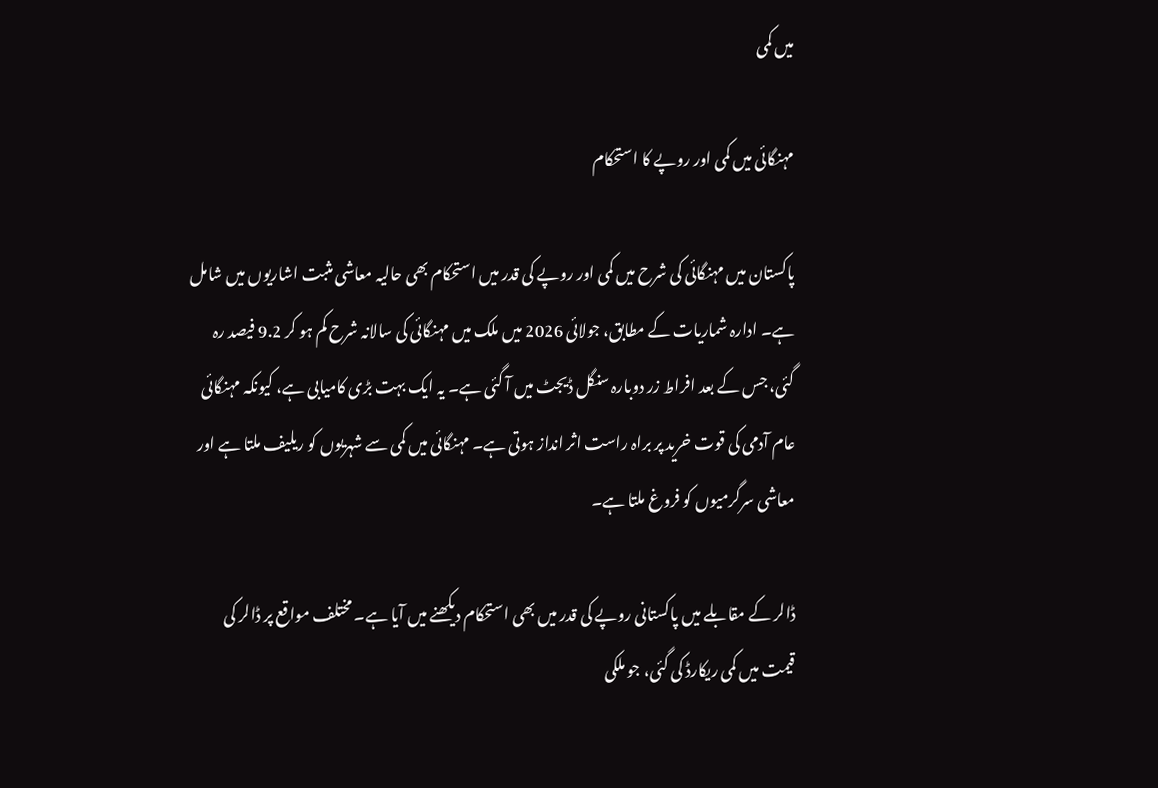میں کمی

مہنگائی میں کمی اور روپے کا استحکام

پاکستان میں مہنگائی کی شرح میں کمی اور روپے کی قدر میں استحکام بھی حالیہ معاشی مثبت اشاریوں میں شامل ہے۔ ادارہ شماریات کے مطابق، جولائی 2026 میں ملک میں مہنگائی کی سالانہ شرح کم ہو کر 9.2 فیصد رہ گئی، جس کے بعد افراط زر دوبارہ سنگل ڈیجٹ میں آ گئی ہے۔ یہ ایک بہت بڑی کامیابی ہے، کیونکہ مہنگائی عام آدمی کی قوت خرید پر براہ راست اثر انداز ہوتی ہے۔ مہنگائی میں کمی سے شہریوں کو ریلیف ملتا ہے اور معاشی سرگرمیوں کو فروغ ملتا ہے۔

ڈالر کے مقابلے میں پاکستانی روپے کی قدر میں بھی استحکام دیکھنے میں آیا ہے۔ مختلف مواقع پر ڈالر کی قیمت میں کمی ریکارڈ کی گئی، جو ملکی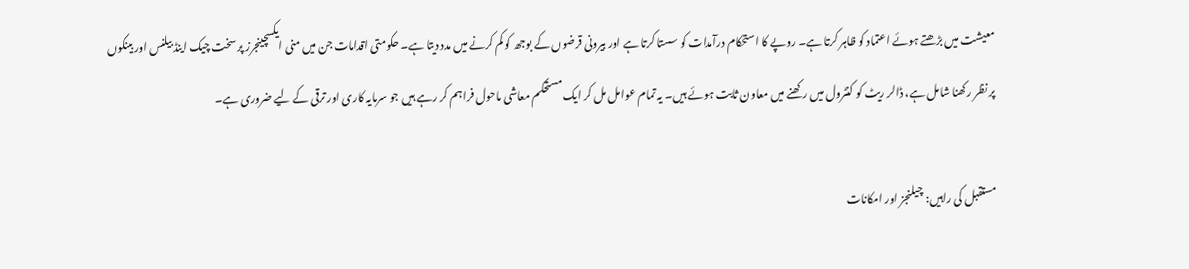معیشت میں بڑھتے ہوئے اعتماد کو ظاہر کرتا ہے۔ روپے کا استحکام درآمدات کو سستا کرتا ہے اور بیرونی قرضوں کے بوجھ کو کم کرنے میں مدد دیتا ہے۔ حکومتی اقدامات جن میں منی ایکسچینجرز پر سخت چیک اینڈ بیلنس اور بینکوں پر نظر رکھنا شامل ہے، ڈالر ریٹ کو کنٹرول میں رکھنے میں معاون ثابت ہوئے ہیں۔ یہ تمام عوامل مل کر ایک مستحکم معاشی ماحول فراہم کر رہے ہیں جو سرمایہ کاری اور ترقی کے لیے ضروری ہے۔

مستقبل کی راہیں: چیلنجز اور امکانات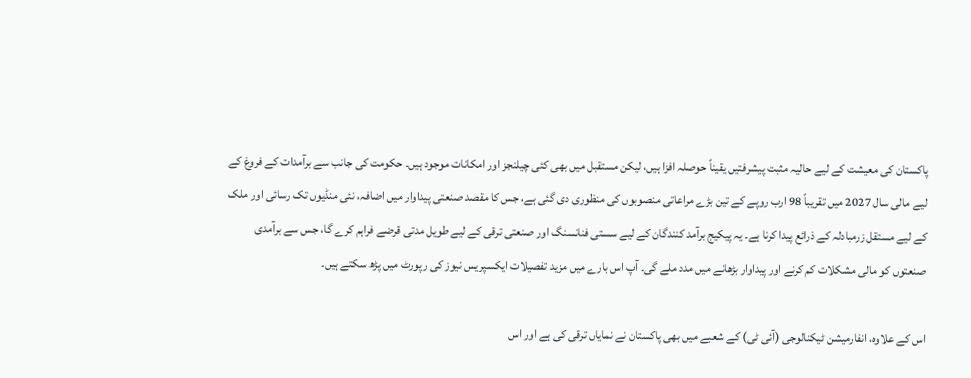پاکستان کی معیشت کے لیے حالیہ مثبت پیشرفتیں یقیناً حوصلہ افزا ہیں، لیکن مستقبل میں بھی کئی چیلنجز اور امکانات موجود ہیں۔ حکومت کی جانب سے برآمدات کے فروغ کے لیے مالی سال 2027 میں تقریباً 98 ارب روپے کے تین بڑے مراعاتی منصوبوں کی منظوری دی گئی ہے، جس کا مقصد صنعتی پیداوار میں اضافہ، نئی منڈیوں تک رسائی اور ملک کے لیے مستقل زرمبادلہ کے ذرائع پیدا کرنا ہے۔ یہ پیکیج برآمد کنندگان کے لیے سستی فنانسنگ اور صنعتی ترقی کے لیے طویل مدتی قرضے فراہم کرے گا، جس سے برآمدی صنعتوں کو مالی مشکلات کم کرنے اور پیداوار بڑھانے میں مدد ملے گی۔ آپ اس بارے میں مزید تفصیلات ایکسپریس نیوز کی رپورٹ میں پڑھ سکتے ہیں۔

اس کے علاوہ، انفارمیشن ٹیکنالوجی (آئی ٹی) کے شعبے میں بھی پاکستان نے نمایاں ترقی کی ہے اور اس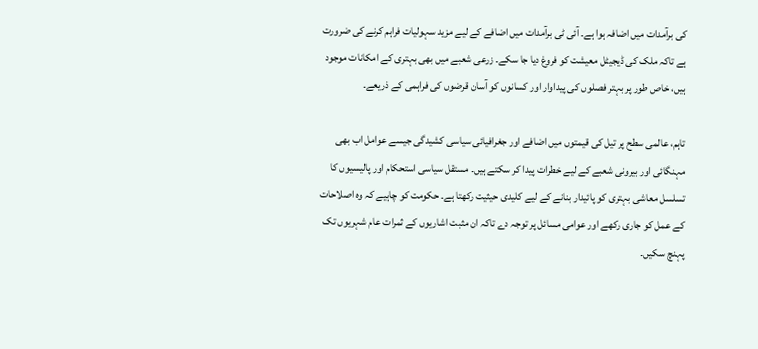کی برآمدات میں اضافہ ہوا ہے۔ آئی ٹی برآمدات میں اضافے کے لیے مزید سہولیات فراہم کرنے کی ضرورت ہے تاکہ ملک کی ڈیجیٹل معیشت کو فروغ دیا جا سکے۔ زرعی شعبے میں بھی بہتری کے امکانات موجود ہیں، خاص طور پر بہتر فصلوں کی پیداوار اور کسانوں کو آسان قرضوں کی فراہمی کے ذریعے۔

تاہم، عالمی سطح پر تیل کی قیمتوں میں اضافے اور جغرافیائی سیاسی کشیدگی جیسے عوامل اب بھی مہنگائی اور بیرونی شعبے کے لیے خطرات پیدا کر سکتے ہیں۔ مستقل سیاسی استحکام اور پالیسیوں کا تسلسل معاشی بہتری کو پائیدار بنانے کے لیے کلیدی حیثیت رکھتا ہے۔ حکومت کو چاہیے کہ وہ اصلاحات کے عمل کو جاری رکھے اور عوامی مسائل پر توجہ دے تاکہ ان مثبت اشاریوں کے ثمرات عام شہریوں تک پہنچ سکیں۔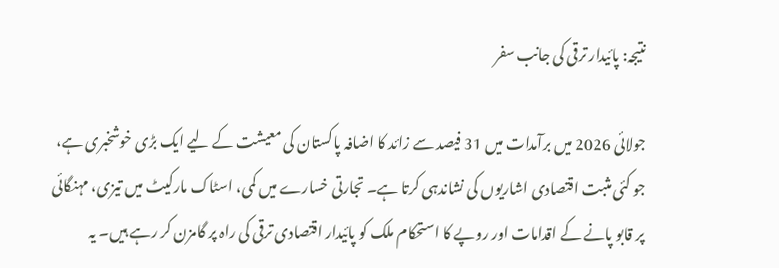نتیجہ: پائیدار ترقی کی جانب سفر

جولائی 2026 میں برآمدات میں 31 فیصد سے زائد کا اضافہ پاکستان کی معیشت کے لیے ایک بڑی خوشخبری ہے، جو کئی مثبت اقتصادی اشاریوں کی نشاندہی کرتا ہے۔ تجارتی خسارے میں کمی، اسٹاک مارکیٹ میں تیزی، مہنگائی پر قابو پانے کے اقدامات اور روپے کا استحکام ملک کو پائیدار اقتصادی ترقی کی راہ پر گامزن کر رہے ہیں۔ یہ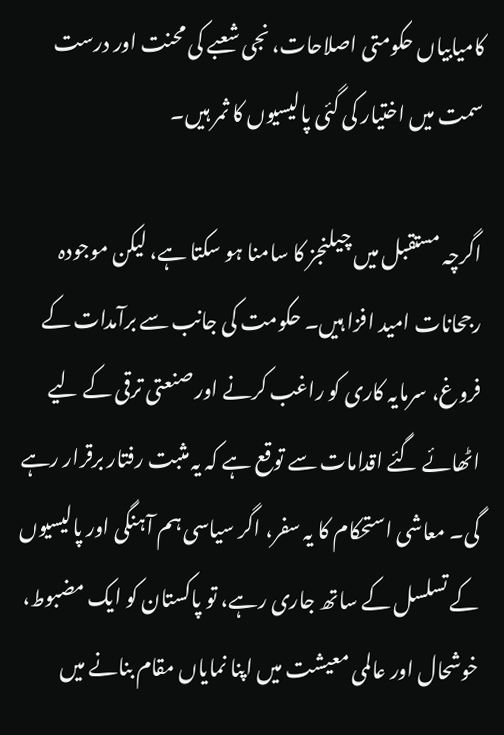کامیابیاں حکومتی اصلاحات، نجی شعبے کی محنت اور درست سمت میں اختیار کی گئی پالیسیوں کا ثمر ہیں۔

اگرچہ مستقبل میں چیلنجز کا سامنا ہو سکتا ہے، لیکن موجودہ رجحانات امید افزا ہیں۔ حکومت کی جانب سے برآمدات کے فروغ، سرمایہ کاری کو راغب کرنے اور صنعتی ترقی کے لیے اٹھائے گئے اقدامات سے توقع ہے کہ یہ مثبت رفتار برقرار رہے گی۔ معاشی استحکام کا یہ سفر، اگر سیاسی ہم آہنگی اور پالیسیوں کے تسلسل کے ساتھ جاری رہے، تو پاکستان کو ایک مضبوط، خوشحال اور عالمی معیشت میں اپنا نمایاں مقام بنانے میں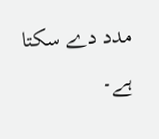مدد دے سکتا ہے۔